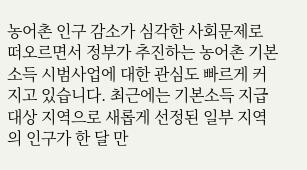농어촌 인구 감소가 심각한 사회문제로 떠오르면서 정부가 추진하는 농어촌 기본소득 시범사업에 대한 관심도 빠르게 커지고 있습니다. 최근에는 기본소득 지급 대상 지역으로 새롭게 선정된 일부 지역의 인구가 한 달 만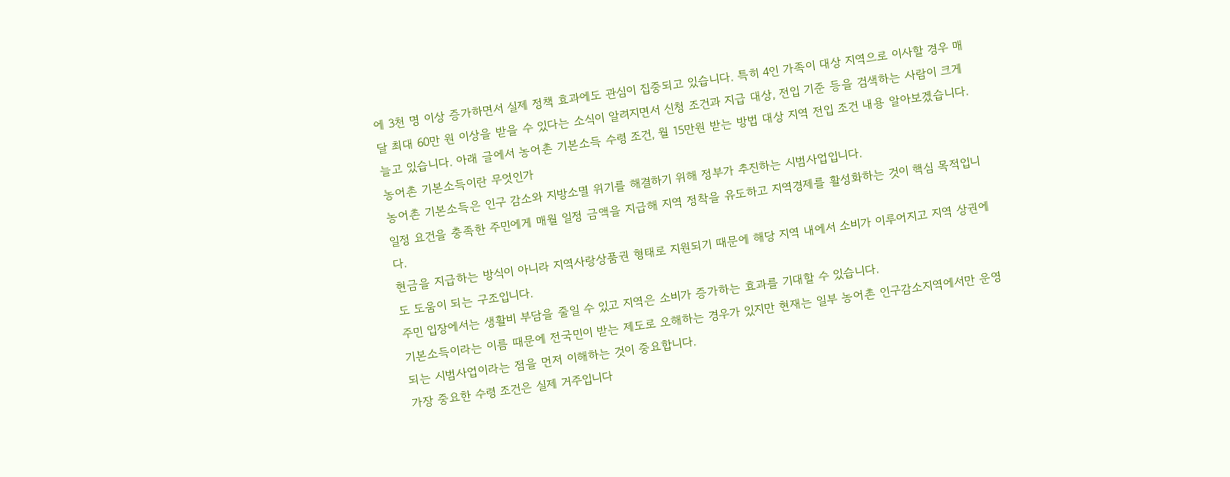에 3천 명 이상 증가하면서 실제 정책 효과에도 관심이 집중되고 있습니다. 특히 4인 가족이 대상 지역으로 이사할 경우 매달 최대 60만 원 이상을 받을 수 있다는 소식이 알려지면서 신청 조건과 지급 대상, 전입 기준 등을 검색하는 사람이 크게 늘고 있습니다. 아래 글에서 농어촌 기본소득 수령 조건, 월 15만원 받는 방법 대상 지역 전입 조건 내용 알아보겠습니다.
농어촌 기본소득이란 무엇인가
농어촌 기본소득은 인구 감소와 지방소멸 위기를 해결하기 위해 정부가 추진하는 시범사업입니다.
일정 요건을 충족한 주민에게 매월 일정 금액을 지급해 지역 정착을 유도하고 지역경제를 활성화하는 것이 핵심 목적입니다.
현금을 지급하는 방식이 아니라 지역사랑상품권 형태로 지원되기 때문에 해당 지역 내에서 소비가 이루어지고 지역 상권에도 도움이 되는 구조입니다.
주민 입장에서는 생활비 부담을 줄일 수 있고 지역은 소비가 증가하는 효과를 기대할 수 있습니다.
기본소득이라는 이름 때문에 전국민이 받는 제도로 오해하는 경우가 있지만 현재는 일부 농어촌 인구감소지역에서만 운영되는 시범사업이라는 점을 먼저 이해하는 것이 중요합니다.
가장 중요한 수령 조건은 실제 거주입니다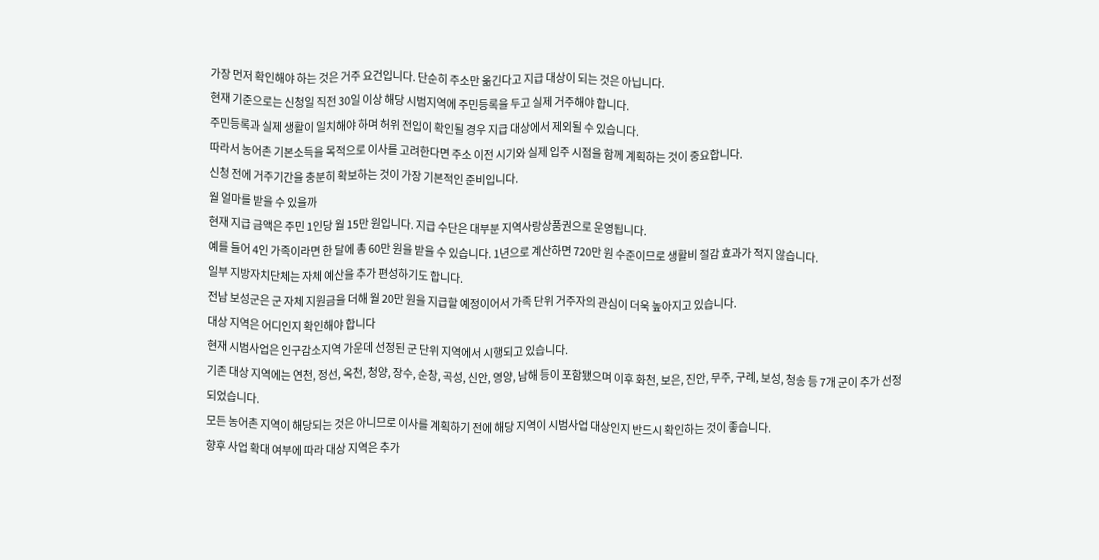가장 먼저 확인해야 하는 것은 거주 요건입니다. 단순히 주소만 옮긴다고 지급 대상이 되는 것은 아닙니다.
현재 기준으로는 신청일 직전 30일 이상 해당 시범지역에 주민등록을 두고 실제 거주해야 합니다.
주민등록과 실제 생활이 일치해야 하며 허위 전입이 확인될 경우 지급 대상에서 제외될 수 있습니다.
따라서 농어촌 기본소득을 목적으로 이사를 고려한다면 주소 이전 시기와 실제 입주 시점을 함께 계획하는 것이 중요합니다.
신청 전에 거주기간을 충분히 확보하는 것이 가장 기본적인 준비입니다.
월 얼마를 받을 수 있을까
현재 지급 금액은 주민 1인당 월 15만 원입니다. 지급 수단은 대부분 지역사랑상품권으로 운영됩니다.
예를 들어 4인 가족이라면 한 달에 총 60만 원을 받을 수 있습니다. 1년으로 계산하면 720만 원 수준이므로 생활비 절감 효과가 적지 않습니다.
일부 지방자치단체는 자체 예산을 추가 편성하기도 합니다.
전남 보성군은 군 자체 지원금을 더해 월 20만 원을 지급할 예정이어서 가족 단위 거주자의 관심이 더욱 높아지고 있습니다.
대상 지역은 어디인지 확인해야 합니다
현재 시범사업은 인구감소지역 가운데 선정된 군 단위 지역에서 시행되고 있습니다.
기존 대상 지역에는 연천, 정선, 옥천, 청양, 장수, 순창, 곡성, 신안, 영양, 남해 등이 포함됐으며 이후 화천, 보은, 진안, 무주, 구례, 보성, 청송 등 7개 군이 추가 선정되었습니다.
모든 농어촌 지역이 해당되는 것은 아니므로 이사를 계획하기 전에 해당 지역이 시범사업 대상인지 반드시 확인하는 것이 좋습니다.
향후 사업 확대 여부에 따라 대상 지역은 추가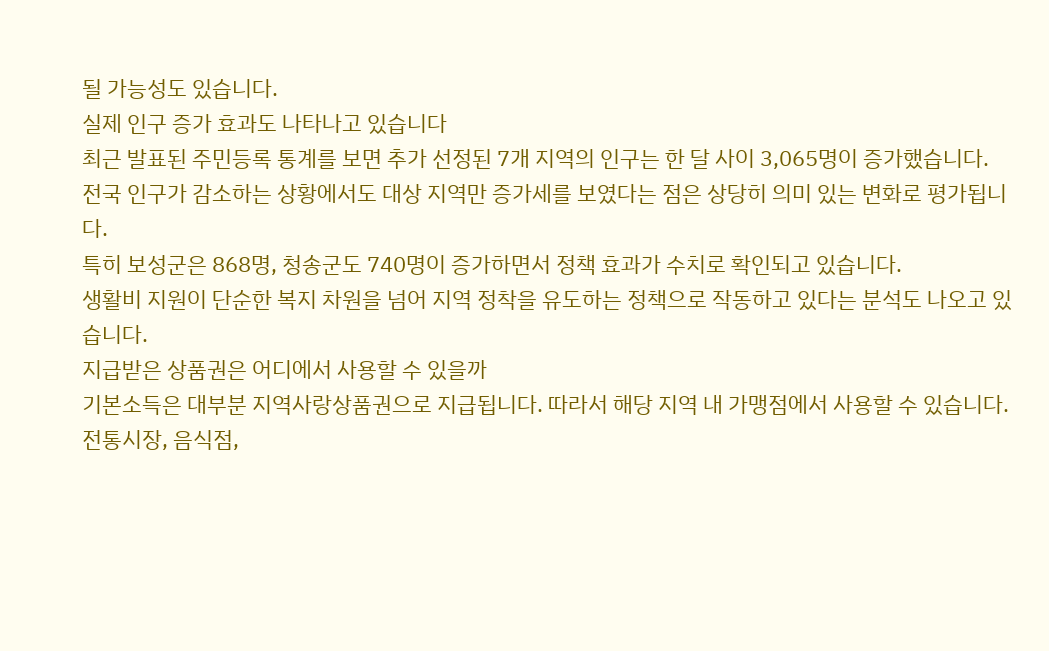될 가능성도 있습니다.
실제 인구 증가 효과도 나타나고 있습니다
최근 발표된 주민등록 통계를 보면 추가 선정된 7개 지역의 인구는 한 달 사이 3,065명이 증가했습니다.
전국 인구가 감소하는 상황에서도 대상 지역만 증가세를 보였다는 점은 상당히 의미 있는 변화로 평가됩니다.
특히 보성군은 868명, 청송군도 740명이 증가하면서 정책 효과가 수치로 확인되고 있습니다.
생활비 지원이 단순한 복지 차원을 넘어 지역 정착을 유도하는 정책으로 작동하고 있다는 분석도 나오고 있습니다.
지급받은 상품권은 어디에서 사용할 수 있을까
기본소득은 대부분 지역사랑상품권으로 지급됩니다. 따라서 해당 지역 내 가맹점에서 사용할 수 있습니다.
전통시장, 음식점,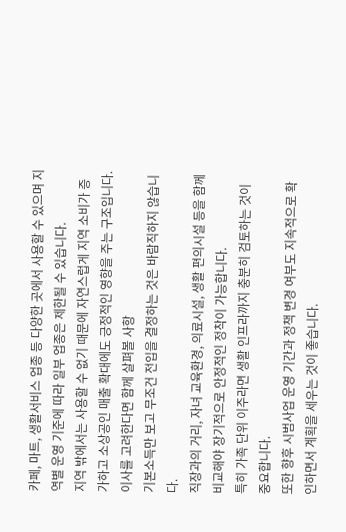카페, 마트, 생활서비스 업종 등 다양한 곳에서 사용할 수 있으며 지역별 운영 기준에 따라 일부 업종은 제한될 수 있습니다.
지역 밖에서는 사용할 수 없기 때문에 자연스럽게 지역 소비가 증가하고 소상공인 매출 확대에도 긍정적인 영향을 주는 구조입니다.
이사를 고려한다면 함께 살펴볼 사항
기본소득만 보고 무조건 전입을 결정하는 것은 바람직하지 않습니다.
직장과의 거리, 자녀 교육환경, 의료시설, 생활 편의시설 등을 함께 비교해야 장기적으로 안정적인 정착이 가능합니다.
특히 가족 단위 이주라면 생활 인프라까지 충분히 검토하는 것이 중요합니다.
또한 향후 시범사업 운영 기간과 정책 변경 여부도 지속적으로 확인하면서 계획을 세우는 것이 좋습니다.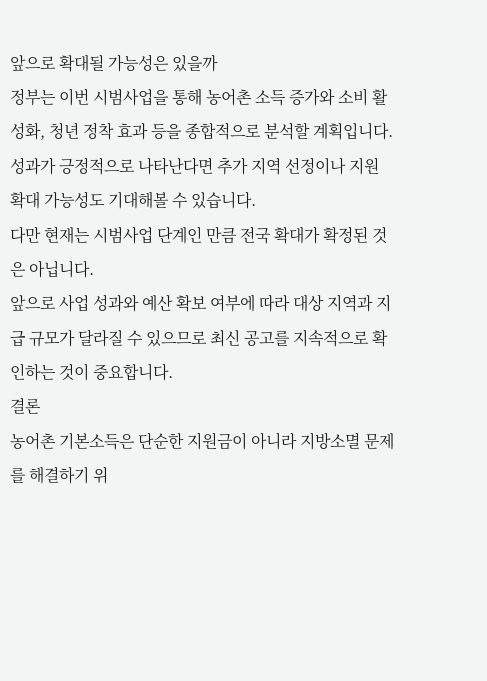앞으로 확대될 가능성은 있을까
정부는 이번 시범사업을 통해 농어촌 소득 증가와 소비 활성화, 청년 정착 효과 등을 종합적으로 분석할 계획입니다.
성과가 긍정적으로 나타난다면 추가 지역 선정이나 지원 확대 가능성도 기대해볼 수 있습니다.
다만 현재는 시범사업 단계인 만큼 전국 확대가 확정된 것은 아닙니다.
앞으로 사업 성과와 예산 확보 여부에 따라 대상 지역과 지급 규모가 달라질 수 있으므로 최신 공고를 지속적으로 확인하는 것이 중요합니다.
결론
농어촌 기본소득은 단순한 지원금이 아니라 지방소멸 문제를 해결하기 위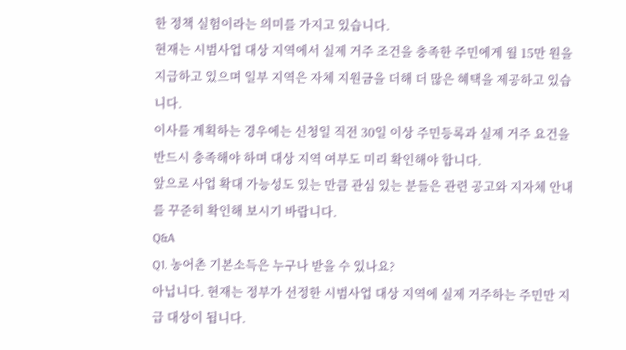한 정책 실험이라는 의미를 가지고 있습니다.
현재는 시범사업 대상 지역에서 실제 거주 조건을 충족한 주민에게 월 15만 원을 지급하고 있으며 일부 지역은 자체 지원금을 더해 더 많은 혜택을 제공하고 있습니다.
이사를 계획하는 경우에는 신청일 직전 30일 이상 주민등록과 실제 거주 요건을 반드시 충족해야 하며 대상 지역 여부도 미리 확인해야 합니다.
앞으로 사업 확대 가능성도 있는 만큼 관심 있는 분들은 관련 공고와 지자체 안내를 꾸준히 확인해 보시기 바랍니다.
Q&A
Q1. 농어촌 기본소득은 누구나 받을 수 있나요?
아닙니다. 현재는 정부가 선정한 시범사업 대상 지역에 실제 거주하는 주민만 지급 대상이 됩니다.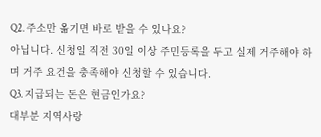Q2. 주소만 옮기면 바로 받을 수 있나요?
아닙니다. 신청일 직전 30일 이상 주민등록을 두고 실제 거주해야 하며 거주 요건을 충족해야 신청할 수 있습니다.
Q3. 지급되는 돈은 현금인가요?
대부분 지역사랑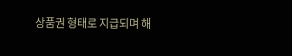상품권 형태로 지급되며 해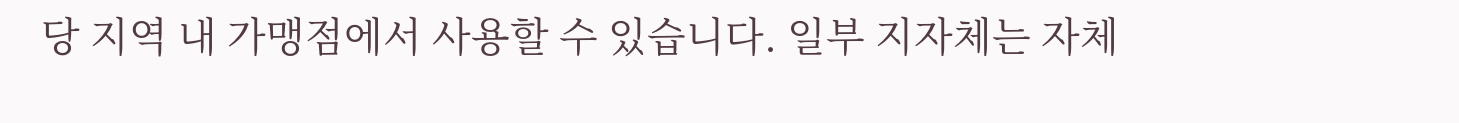당 지역 내 가맹점에서 사용할 수 있습니다. 일부 지자체는 자체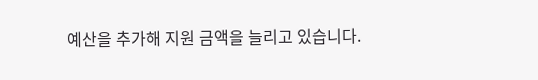예산을 추가해 지원 금액을 늘리고 있습니다.